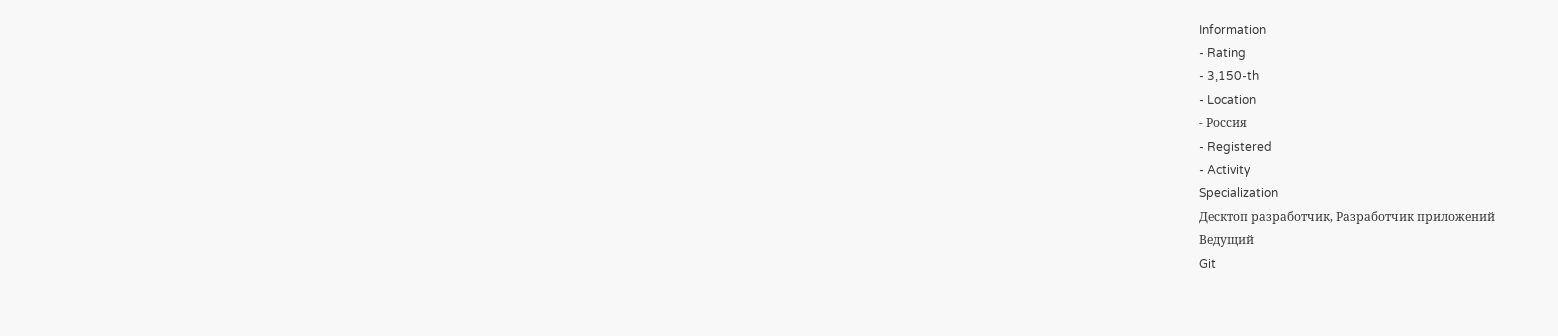Information
- Rating
- 3,150-th
- Location
- Россия
- Registered
- Activity
Specialization
Десктоп разработчик, Разработчик приложений
Ведущий
Git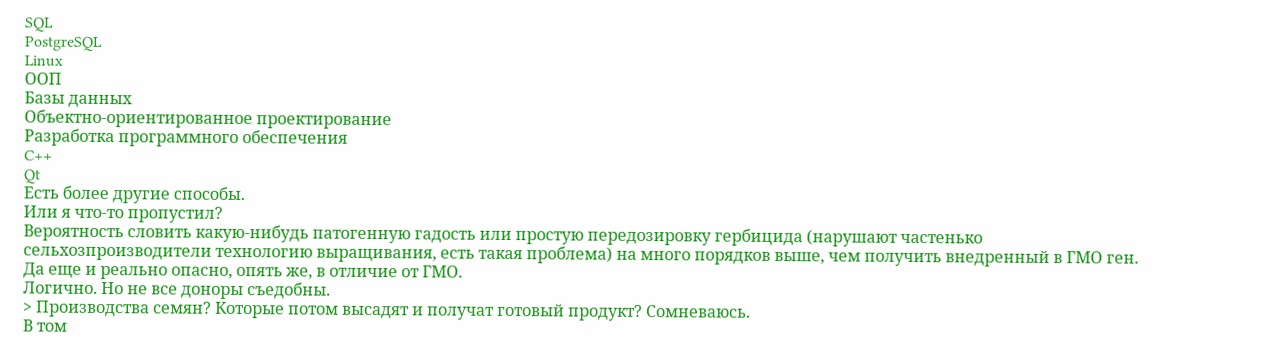SQL
PostgreSQL
Linux
ООП
Базы данных
Объектно-ориентированное проектирование
Разработка программного обеспечения
C++
Qt
Есть более другие способы.
Или я что-то пропустил?
Вероятность словить какую-нибудь патогенную гадость или простую передозировку гербицида (нарушают частенько сельхозпроизводители технологию выращивания, есть такая проблема) на много порядков выше, чем получить внедренный в ГМО ген. Да еще и реально опасно, опять же, в отличие от ГМО.
Логично. Но не все доноры съедобны.
> Производства семян? Которые потом высадят и получат готовый продукт? Сомневаюсь.
В том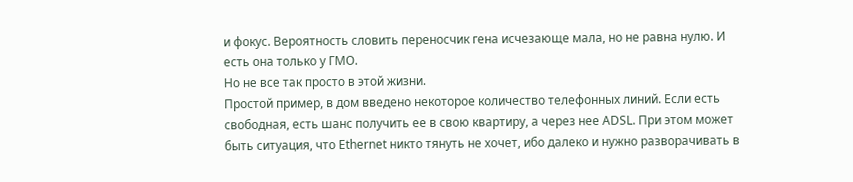и фокус. Вероятность словить переносчик гена исчезающе мала, но не равна нулю. И есть она только у ГМО.
Но не все так просто в этой жизни.
Простой пример, в дом введено некоторое количество телефонных линий. Если есть свободная, есть шанс получить ее в свою квартиру, а через нее ADSL. При этом может быть ситуация, что Ethernet никто тянуть не хочет, ибо далеко и нужно разворачивать в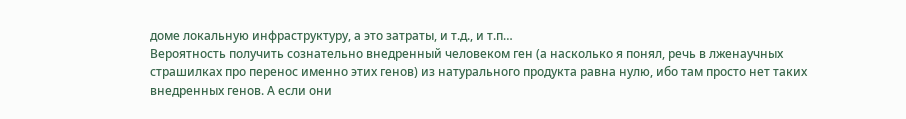доме локальную инфраструктуру, а это затраты, и т.д., и т.п…
Вероятность получить сознательно внедренный человеком ген (а насколько я понял, речь в лженаучных страшилках про перенос именно этих генов) из натурального продукта равна нулю, ибо там просто нет таких внедренных генов. А если они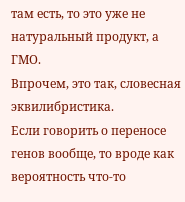там есть, то это уже не натуральный продукт, а ГМО.
Впрочем, это так, словесная эквилибристика.
Если говорить о переносе генов вообще, то вроде как вероятность что-то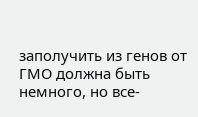заполучить из генов от ГМО должна быть немного, но все-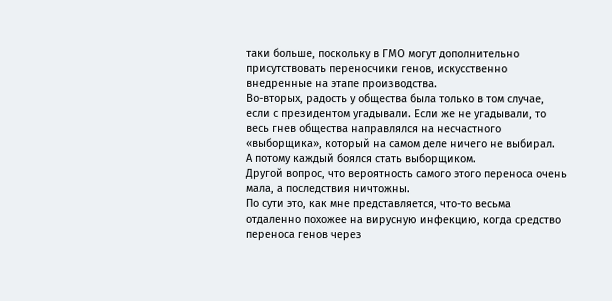таки больше, поскольку в ГМО могут дополнительно присутствовать переносчики генов, искусственно внедренные на этапе производства.
Во-вторых, радость у общества была только в том случае, если с президентом угадывали. Если же не угадывали, то весь гнев общества направлялся на несчастного «выборщика», который на самом деле ничего не выбирал.
А потому каждый боялся стать выборщиком.
Другой вопрос, что вероятность самого этого переноса очень мала, а последствия ничтожны.
По сути это, как мне представляется, что-то весьма отдаленно похожее на вирусную инфекцию, когда средство переноса генов через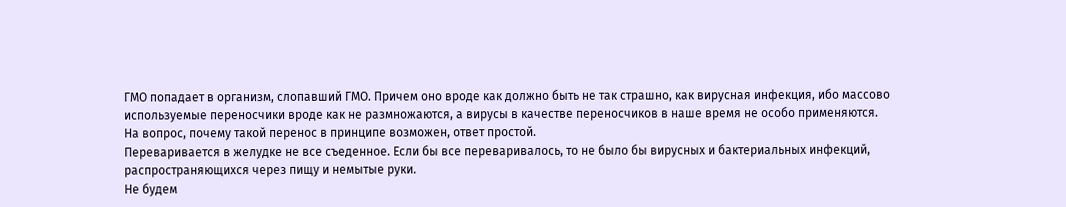ГМО попадает в организм, слопавший ГМО. Причем оно вроде как должно быть не так страшно, как вирусная инфекция, ибо массово используемые переносчики вроде как не размножаются, а вирусы в качестве переносчиков в наше время не особо применяются.
На вопрос, почему такой перенос в принципе возможен, ответ простой.
Переваривается в желудке не все съеденное. Если бы все переваривалось, то не было бы вирусных и бактериальных инфекций, распространяющихся через пищу и немытые руки.
Не будем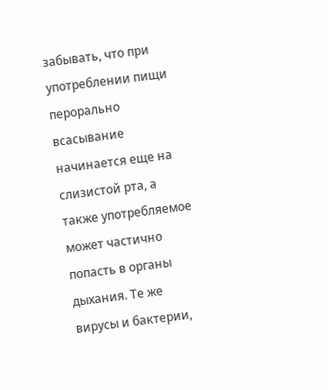забывать, что при употреблении пищи перорально всасывание начинается еще на слизистой рта, а также употребляемое может частично попасть в органы дыхания. Те же вирусы и бактерии,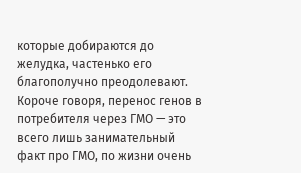которые добираются до желудка, частенько его благополучно преодолевают.
Короче говоря, перенос генов в потребителя через ГМО — это всего лишь занимательный факт про ГМО, по жизни очень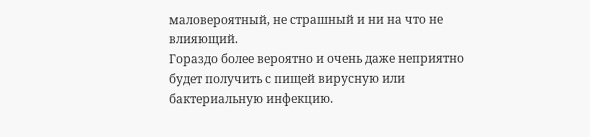маловероятный, не страшный и ни на что не влияющий.
Гораздо более вероятно и очень даже неприятно будет получить с пищей вирусную или бактериальную инфекцию.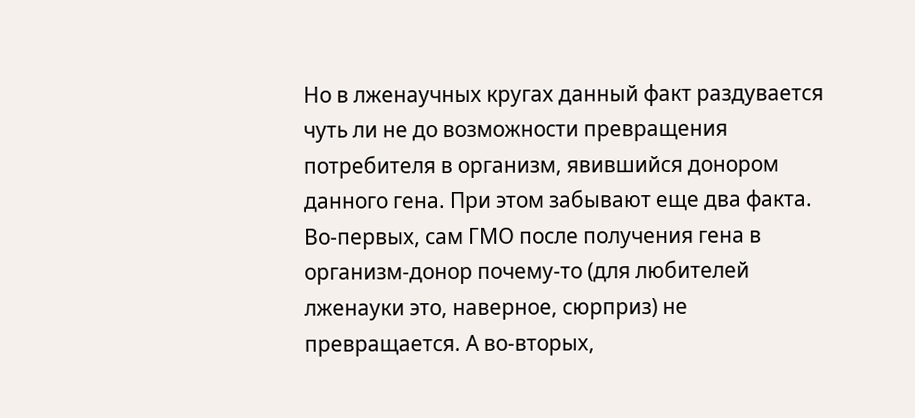Но в лженаучных кругах данный факт раздувается чуть ли не до возможности превращения потребителя в организм, явившийся донором данного гена. При этом забывают еще два факта. Во-первых, сам ГМО после получения гена в организм-донор почему-то (для любителей лженауки это, наверное, сюрприз) не превращается. А во-вторых,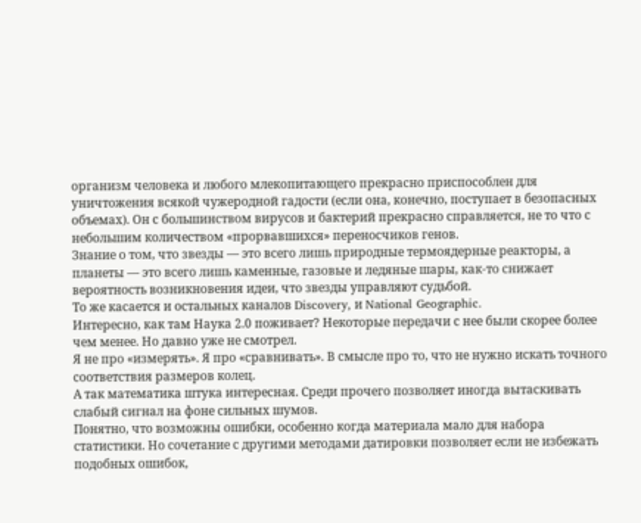организм человека и любого млекопитающего прекрасно приспособлен для уничтожения всякой чужеродной гадости (если она, конечно, поступает в безопасных объемах). Он с большинством вирусов и бактерий прекрасно справляется, не то что с небольшим количеством «прорвавшихся» переносчиков генов.
Знание о том, что звезды — это всего лишь природные термоядерные реакторы, а планеты — это всего лишь каменные, газовые и ледяные шары, как-то снижает вероятность возникновения идеи, что звезды управляют судьбой.
То же касается и остальных каналов Discovery, и National Geographic.
Интересно, как там Наука 2.0 поживает? Некоторые передачи с нее были скорее более чем менее. Но давно уже не смотрел.
Я не про «измерять». Я про «сравнивать». В смысле про то, что не нужно искать точного соответствия размеров колец.
А так математика штука интересная. Среди прочего позволяет иногда вытаскивать слабый сигнал на фоне сильных шумов.
Понятно, что возможны ошибки, особенно когда материала мало для набора статистики. Но сочетание с другими методами датировки позволяет если не избежать подобных ошибок,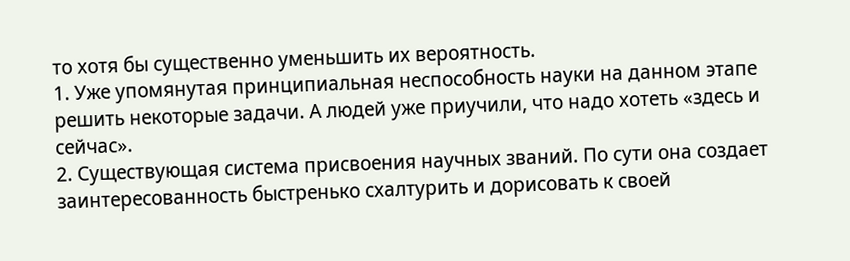то хотя бы существенно уменьшить их вероятность.
1. Уже упомянутая принципиальная неспособность науки на данном этапе решить некоторые задачи. А людей уже приучили, что надо хотеть «здесь и сейчас».
2. Существующая система присвоения научных званий. По сути она создает заинтересованность быстренько схалтурить и дорисовать к своей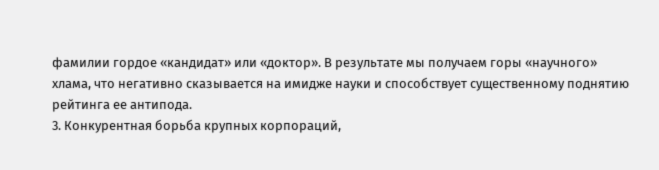фамилии гордое «кандидат» или «доктор». В результате мы получаем горы «научного» хлама, что негативно сказывается на имидже науки и способствует существенному поднятию рейтинга ее антипода.
3. Конкурентная борьба крупных корпораций,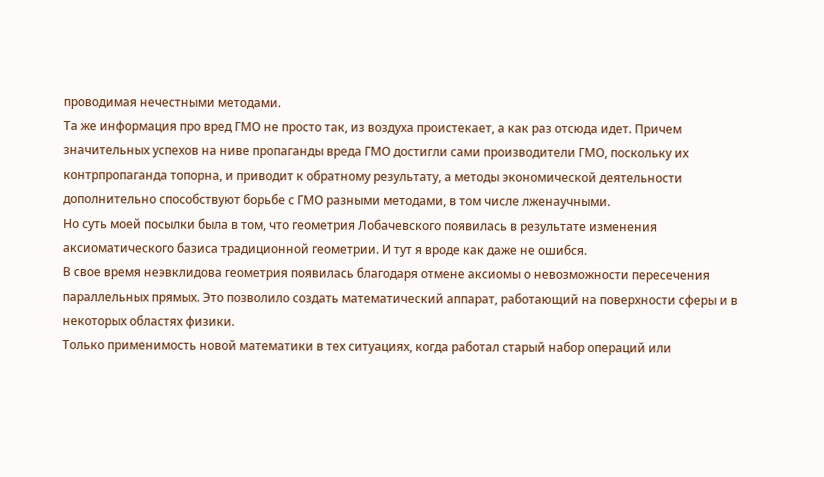проводимая нечестными методами.
Та же информация про вред ГМО не просто так, из воздуха проистекает, а как раз отсюда идет. Причем значительных успехов на ниве пропаганды вреда ГМО достигли сами производители ГМО, поскольку их контрпропаганда топорна, и приводит к обратному результату, а методы экономической деятельности дополнительно способствуют борьбе с ГМО разными методами, в том числе лженаучными.
Но суть моей посылки была в том, что геометрия Лобачевского появилась в результате изменения аксиоматического базиса традиционной геометрии. И тут я вроде как даже не ошибся.
В свое время неэвклидова геометрия появилась благодаря отмене аксиомы о невозможности пересечения параллельных прямых. Это позволило создать математический аппарат, работающий на поверхности сферы и в некоторых областях физики.
Только применимость новой математики в тех ситуациях, когда работал старый набор операций или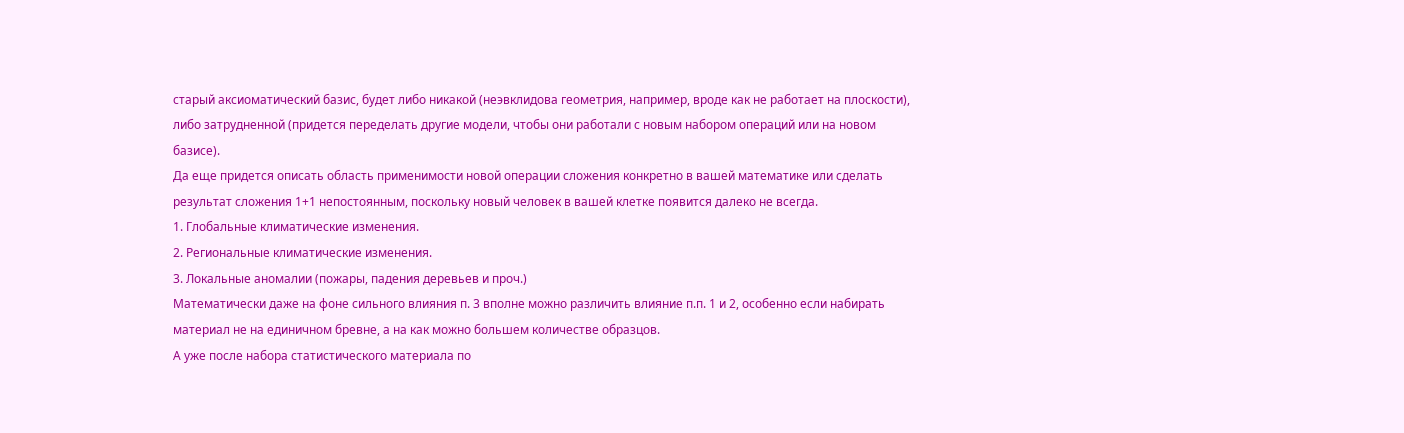старый аксиоматический базис, будет либо никакой (неэвклидова геометрия, например, вроде как не работает на плоскости), либо затрудненной (придется переделать другие модели, чтобы они работали с новым набором операций или на новом базисе).
Да еще придется описать область применимости новой операции сложения конкретно в вашей математике или сделать результат сложения 1+1 непостоянным, поскольку новый человек в вашей клетке появится далеко не всегда.
1. Глобальные климатические изменения.
2. Региональные климатические изменения.
3. Локальные аномалии (пожары, падения деревьев и проч.)
Математически даже на фоне сильного влияния п. 3 вполне можно различить влияние п.п. 1 и 2, особенно если набирать материал не на единичном бревне, а на как можно большем количестве образцов.
А уже после набора статистического материала по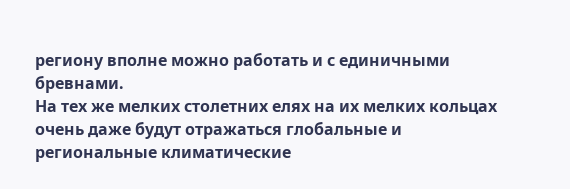региону вполне можно работать и с единичными бревнами.
На тех же мелких столетних елях на их мелких кольцах очень даже будут отражаться глобальные и региональные климатические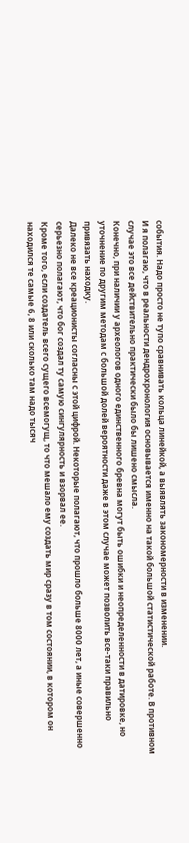события. Надо просто не тупо сравнивать кольца линейкой, а выявлять закономерности в изменении.
И я полагаю, что в реальности дендрохронология основывается именно на такой большой статистической работе. В противном случае это все действительно практически было бы лишено смысла.
Конечно, при наличии у археологов одного единственного бревна могут быть ошибки и неопределенности в датировке, но уточнение по другим методам с большой долей вероятности даже в этом случае может позволить все-таки правильно привязать находку.
Далеко не все креационисты согласны с этой цифрой. Некоторые полагают, что прошло больше 8000 лет, а иные совершенно серьезно полагают, что бог создал ту самую сингулярность и взорвал ее.
Кроме того, если создатель всего сущего всемогущ, то что мешало ему создать мир сразу в том состоянии, в котором он находился те самые 6, 8 или сколько там надо тысяч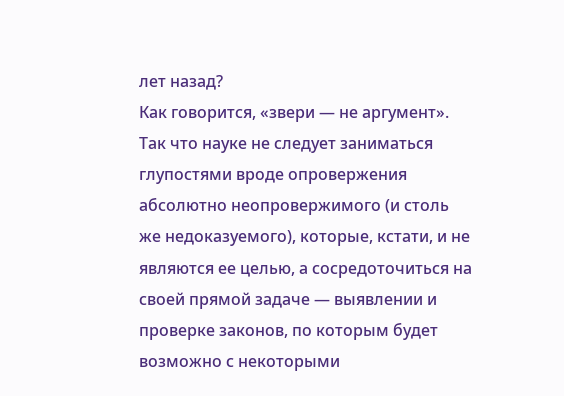лет назад?
Как говорится, «звери — не аргумент».
Так что науке не следует заниматься глупостями вроде опровержения абсолютно неопровержимого (и столь же недоказуемого), которые, кстати, и не являются ее целью, а сосредоточиться на своей прямой задаче — выявлении и проверке законов, по которым будет возможно с некоторыми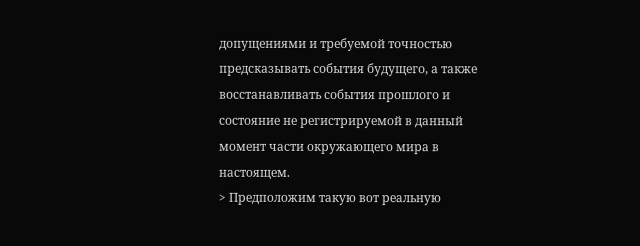допущениями и требуемой точностью предсказывать события будущего, а также восстанавливать события прошлого и состояние не регистрируемой в данный момент части окружающего мира в настоящем.
> Предположим такую вот реальную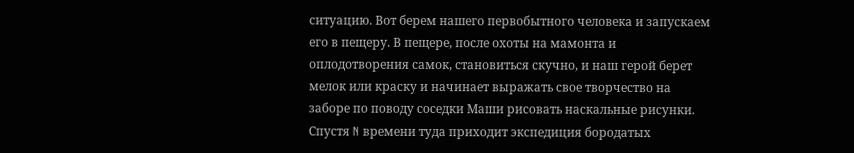ситуацию. Вот берем нашего первобытного человека и запускаем его в пещеру. В пещере, после охоты на мамонта и оплодотворения самок, становиться скучно, и наш герой берет мелок или краску и начинает выражать свое творчество на заборе по поводу соседки Маши рисовать наскальные рисунки. Спустя N времени туда приходит экспедиция бородатых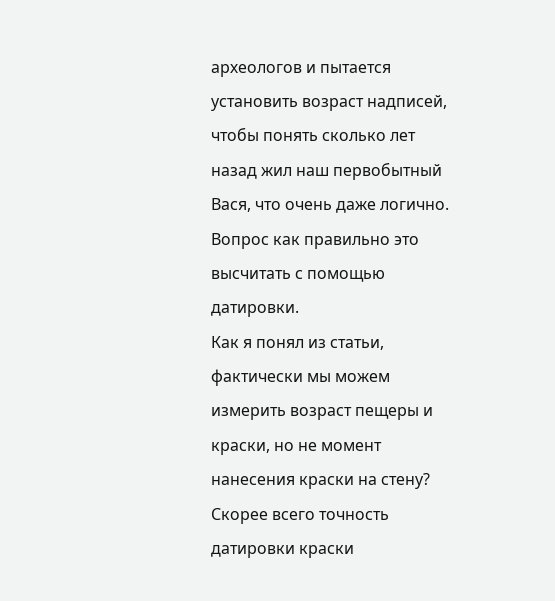археологов и пытается установить возраст надписей, чтобы понять сколько лет назад жил наш первобытный Вася, что очень даже логично.
Вопрос как правильно это высчитать с помощью датировки.
Как я понял из статьи, фактически мы можем измерить возраст пещеры и краски, но не момент нанесения краски на стену?
Скорее всего точность датировки краски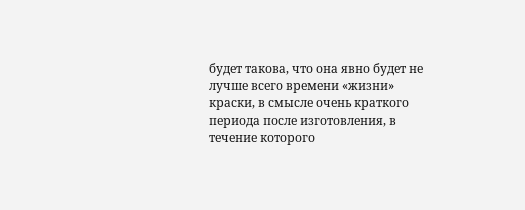будет такова, что она явно будет не лучше всего времени «жизни» краски, в смысле очень краткого периода после изготовления, в течение которого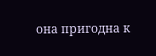она пригодна к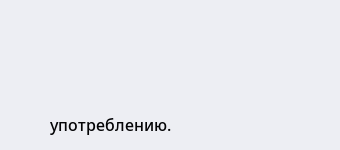употреблению.